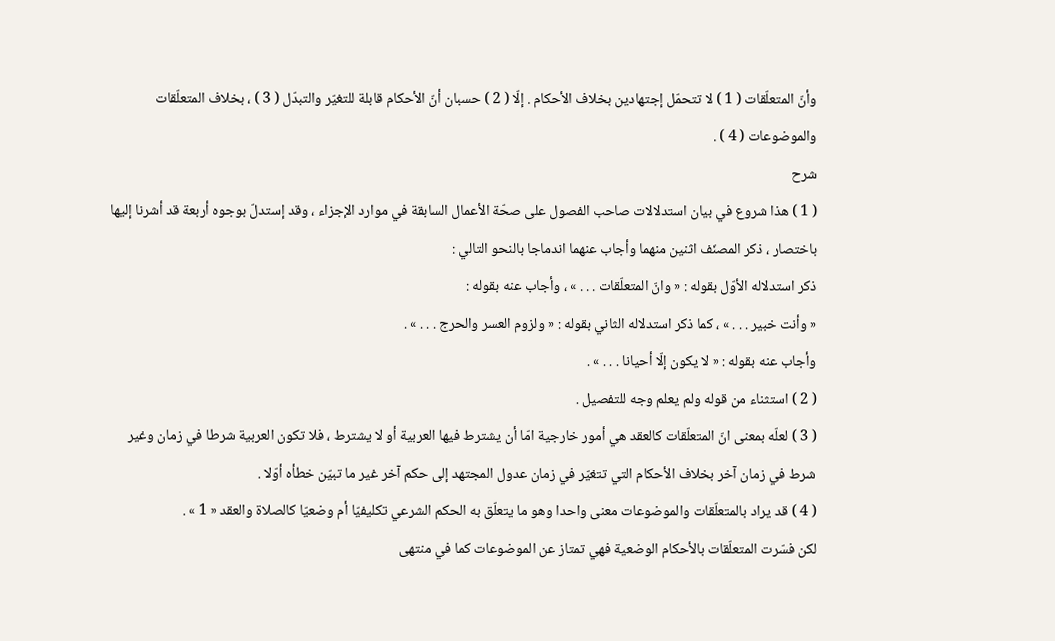وأنّ المتعلّقات ( 1 ) لا تتحمّل إجتهادين بخلاف الأحكام . إلّا ( 2 ) حسبان أنّ الأحكام قابلة للتغيّر والتبدّل ( 3 ) ، بخلاف المتعلّقات والموضوعات ( 4 ) .
شرح
( 1 ) هذا شروع في بيان استدلالات صاحب الفصول على صحّة الأعمال السابقة في موارد الإجزاء ، وقد إستدلّ بوجوه أربعة قد أشرنا إليها باختصار ، ذكر المصنّف اثنين منهما وأجاب عنهما اندماجا بالنحو التالي :
ذكر استدلاله الأوّل بقوله : « وانّ المتعلّقات . . . » ، وأجاب عنه بقوله :
« وأنت خبير . . . » ، كما ذكر استدلاله الثاني بقوله : « ولزوم العسر والحرج . . . » .
وأجاب عنه بقوله : « لا يكون إلّا أحيانا . . . » .
( 2 ) استثناء من قوله ولم يعلم وجه للتفصيل .
( 3 ) لعلّه بمعنى انّ المتعلّقات كالعقد هي أمور خارجية امّا أن يشترط فيها العربية أو لا يشترط ، فلا تكون العربية شرطا في زمان وغير شرط في زمان آخر بخلاف الأحكام التي تتغيّر في زمان عدول المجتهد إلى حكم آخر غير ما تبيّن خطأه أوّلا .
( 4 ) قد يراد بالمتعلّقات والموضوعات معنى واحدا وهو ما يتعلّق به الحكم الشرعي تكليفيّا أم وضعيّا كالصلاة والعقد « 1 » .
لكن فسّرت المتعلّقات بالأحكام الوضعية فهي تمتاز عن الموضوعات كما في منتهى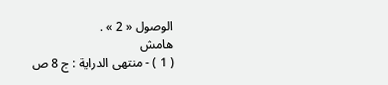الوصول « 2 » .
هامش
( 1 ) - منتهى الدراية : ج 8 ص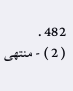482 .
( 2 ) - منتهى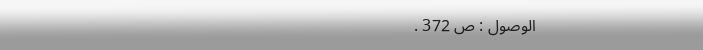الوصول : ص 372 .